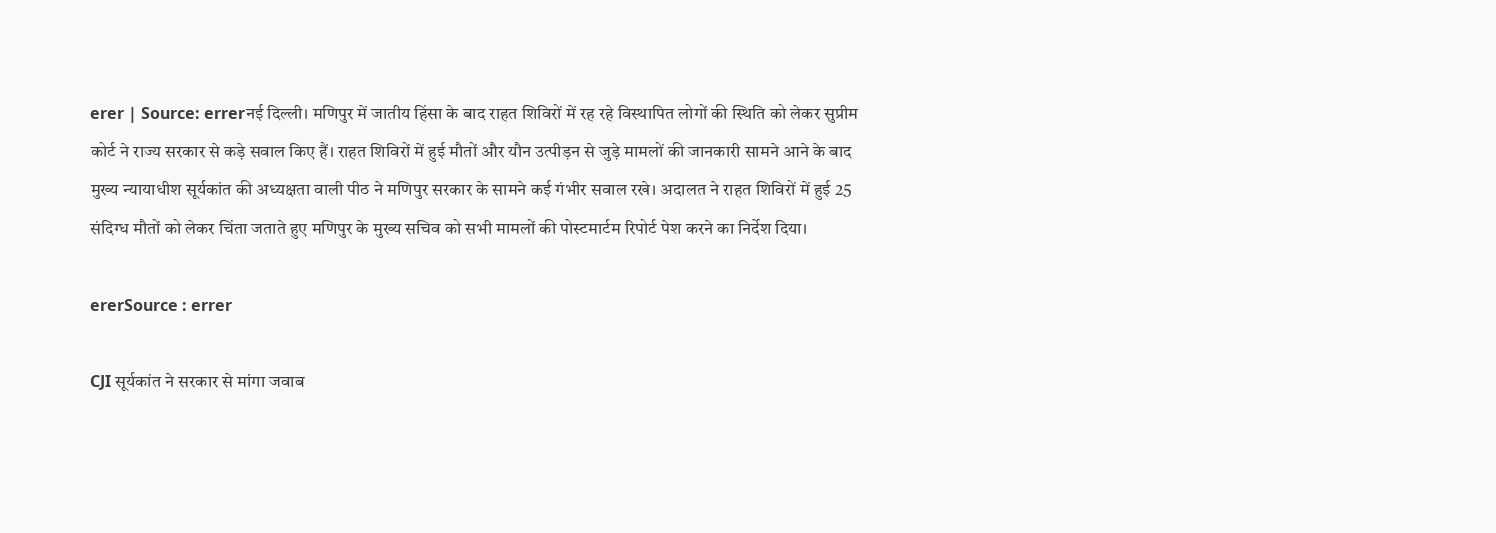erer | Source: errerनई दिल्ली। मणिपुर में जातीय हिंसा के बाद राहत शिविरों में रह रहे विस्थापित लोगों की स्थिति को लेकर सुप्रीम कोर्ट ने राज्य सरकार से कड़े सवाल किए हैं। राहत शिविरों में हुई मौतों और यौन उत्पीड़न से जुड़े मामलों की जानकारी सामने आने के बाद मुख्य न्यायाधीश सूर्यकांत की अध्यक्षता वाली पीठ ने मणिपुर सरकार के सामने कई गंभीर सवाल रखे। अदालत ने राहत शिविरों में हुई 25 संदिग्ध मौतों को लेकर चिंता जताते हुए मणिपुर के मुख्य सचिव को सभी मामलों की पोस्टमार्टम रिपोर्ट पेश करने का निर्देश दिया।

ererSource : errer

CJI सूर्यकांत ने सरकार से मांगा जवाब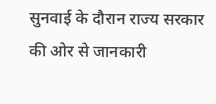सुनवाई के दौरान राज्य सरकार की ओर से जानकारी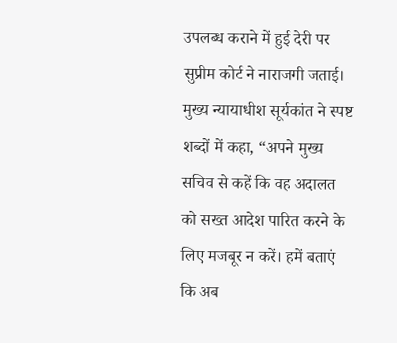उपलब्ध कराने में हुई देरी पर सुप्रीम कोर्ट ने नाराजगी जताई। मुख्य न्यायाधीश सूर्यकांत ने स्पष्ट शब्दों में कहा, “अपने मुख्य सचिव से कहें कि वह अदालत को सख्त आदेश पारित करने के लिए मजबूर न करें। हमें बताएं कि अब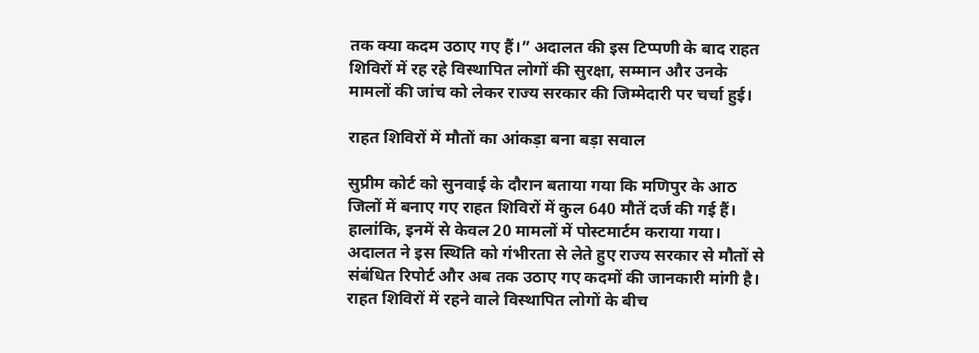तक क्या कदम उठाए गए हैं।” अदालत की इस टिप्पणी के बाद राहत शिविरों में रह रहे विस्थापित लोगों की सुरक्षा, सम्मान और उनके मामलों की जांच को लेकर राज्य सरकार की जिम्मेदारी पर चर्चा हुई।

राहत शिविरों में मौतों का आंकड़ा बना बड़ा सवाल

सुप्रीम कोर्ट को सुनवाई के दौरान बताया गया कि मणिपुर के आठ जिलों में बनाए गए राहत शिविरों में कुल 640 मौतें दर्ज की गई हैं। हालांकि, इनमें से केवल 20 मामलों में पोस्टमार्टम कराया गया। अदालत ने इस स्थिति को गंभीरता से लेते हुए राज्य सरकार से मौतों से संबंधित रिपोर्ट और अब तक उठाए गए कदमों की जानकारी मांगी है। राहत शिविरों में रहने वाले विस्थापित लोगों के बीच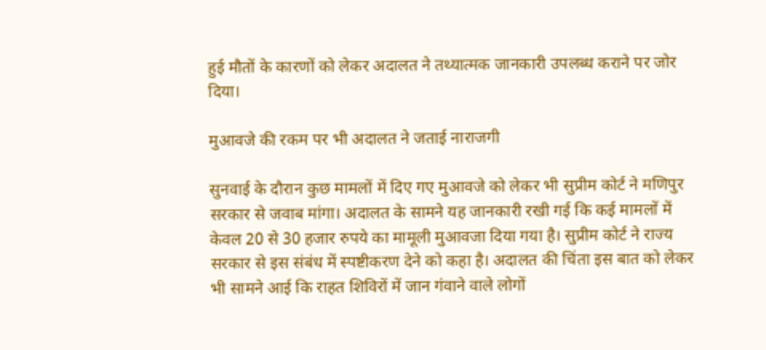हुई मौतों के कारणों को लेकर अदालत ने तथ्यात्मक जानकारी उपलब्ध कराने पर जोर दिया।

मुआवजे की रकम पर भी अदालत ने जताई नाराजगी

सुनवाई के दौरान कुछ मामलों में दिए गए मुआवजे को लेकर भी सुप्रीम कोर्ट ने मणिपुर सरकार से जवाब मांगा। अदालत के सामने यह जानकारी रखी गई कि कई मामलों में केवल 20 से 30 हजार रुपये का मामूली मुआवजा दिया गया है। सुप्रीम कोर्ट ने राज्य सरकार से इस संबंध में स्पष्टीकरण देने को कहा है। अदालत की चिंता इस बात को लेकर भी सामने आई कि राहत शिविरों में जान गंवाने वाले लोगों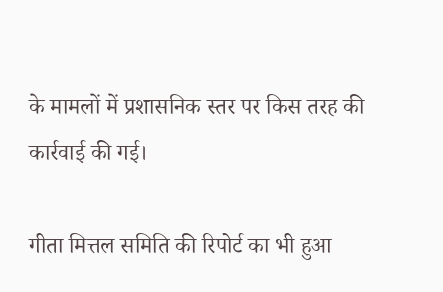के मामलों में प्रशासनिक स्तर पर किस तरह की कार्रवाई की गई।

गीता मित्तल समिति की रिपोर्ट का भी हुआ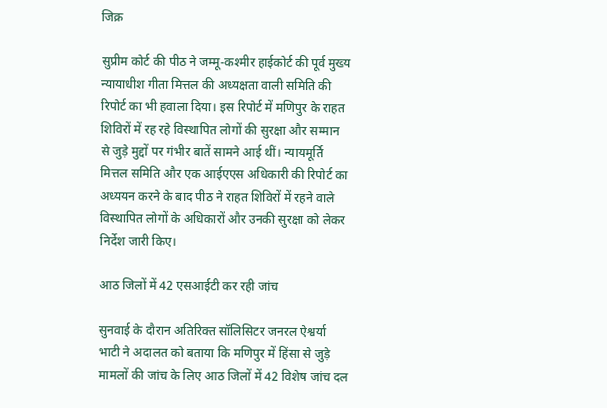जिक्र

सुप्रीम कोर्ट की पीठ ने जम्मू-कश्मीर हाईकोर्ट की पूर्व मुख्य न्यायाधीश गीता मित्तल की अध्यक्षता वाली समिति की रिपोर्ट का भी हवाला दिया। इस रिपोर्ट में मणिपुर के राहत शिविरों में रह रहे विस्थापित लोगों की सुरक्षा और सम्मान से जुड़े मुद्दों पर गंभीर बातें सामने आई थीं। न्यायमूर्ति मित्तल समिति और एक आईएएस अधिकारी की रिपोर्ट का अध्ययन करने के बाद पीठ ने राहत शिविरों में रहने वाले विस्थापित लोगों के अधिकारों और उनकी सुरक्षा को लेकर निर्देश जारी किए।

आठ जिलों में 42 एसआईटी कर रही जांच

सुनवाई के दौरान अतिरिक्त सॉलिसिटर जनरल ऐश्वर्या भाटी ने अदालत को बताया कि मणिपुर में हिंसा से जुड़े मामलों की जांच के लिए आठ जिलों में 42 विशेष जांच दल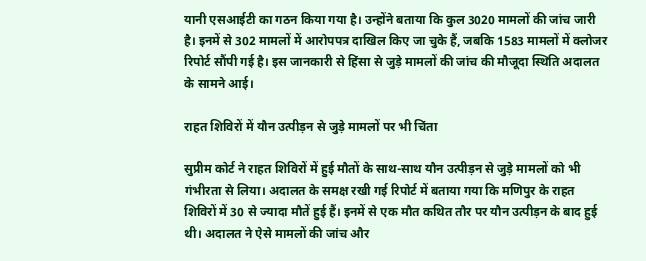यानी एसआईटी का गठन किया गया है। उन्होंने बताया कि कुल 3020 मामलों की जांच जारी है। इनमें से 302 मामलों में आरोपपत्र दाखिल किए जा चुके हैं, जबकि 1583 मामलों में क्लोजर रिपोर्ट सौंपी गई है। इस जानकारी से हिंसा से जुड़े मामलों की जांच की मौजूदा स्थिति अदालत के सामने आई।

राहत शिविरों में यौन उत्पीड़न से जुड़े मामलों पर भी चिंता

सुप्रीम कोर्ट ने राहत शिविरों में हुई मौतों के साथ-साथ यौन उत्पीड़न से जुड़े मामलों को भी गंभीरता से लिया। अदालत के समक्ष रखी गई रिपोर्ट में बताया गया कि मणिपुर के राहत शिविरों में 30 से ज्यादा मौतें हुई हैं। इनमें से एक मौत कथित तौर पर यौन उत्पीड़न के बाद हुई थी। अदालत ने ऐसे मामलों की जांच और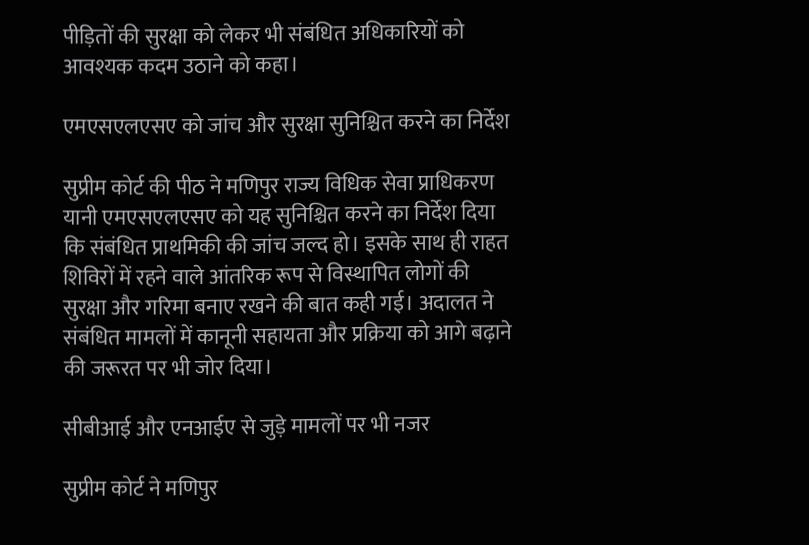पीड़ितों की सुरक्षा को लेकर भी संबंधित अधिकारियों को आवश्यक कदम उठाने को कहा।

एमएसएलएसए को जांच और सुरक्षा सुनिश्चित करने का निर्देश

सुप्रीम कोर्ट की पीठ ने मणिपुर राज्य विधिक सेवा प्राधिकरण यानी एमएसएलएसए को यह सुनिश्चित करने का निर्देश दिया कि संबंधित प्राथमिकी की जांच जल्द हो। इसके साथ ही राहत शिविरों में रहने वाले आंतरिक रूप से विस्थापित लोगों की सुरक्षा और गरिमा बनाए रखने की बात कही गई। अदालत ने संबंधित मामलों में कानूनी सहायता और प्रक्रिया को आगे बढ़ाने की जरूरत पर भी जोर दिया।

सीबीआई और एनआईए से जुड़े मामलों पर भी नजर

सुप्रीम कोर्ट ने मणिपुर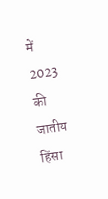में 2023 की जातीय हिंसा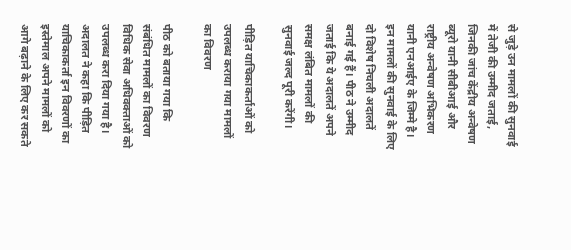से जुड़े उन मामलों की सुनवाई में तेजी की उम्मीद जताई, जिनकी जांच केंद्रीय अन्वेषण ब्यूरो यानी सीबीआई और राष्ट्रीय अन्वेषण अभिकरण यानी एनआईए के जिम्मे है। इन मामलों की सुनवाई के लिए दो विशेष निचली अदालतें बनाई गई हैं। पीठ ने उम्मीद जताई कि ये अदालतें अपने समक्ष लंबित मामलों की सुनवाई जल्द पूरी करेंगी।

पीड़ित याचिकाकर्ताओं को उपलब्ध कराया गया मामलों का विवरण

पीठ को बताया गया कि संबंधित मामलों का विवरण विधिक सेवा अधिवक्ताओं को उपलब्ध करा दिया गया है। अदालत ने कहा कि पीड़ित याचिकाकर्ता इन विवरणों का इस्तेमाल अपने मामलों को आगे बढ़ाने के लिए कर सकते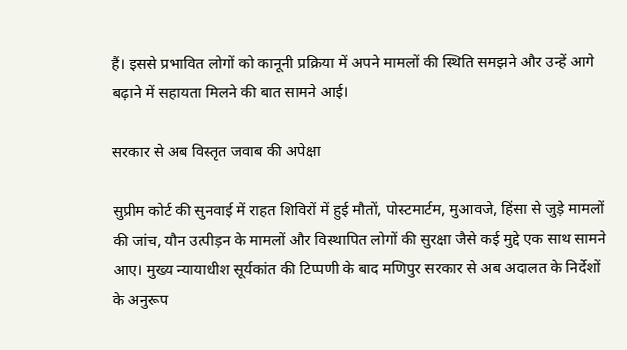हैं। इससे प्रभावित लोगों को कानूनी प्रक्रिया में अपने मामलों की स्थिति समझने और उन्हें आगे बढ़ाने में सहायता मिलने की बात सामने आई।

सरकार से अब विस्तृत जवाब की अपेक्षा

सुप्रीम कोर्ट की सुनवाई में राहत शिविरों में हुई मौतों, पोस्टमार्टम, मुआवजे, हिंसा से जुड़े मामलों की जांच, यौन उत्पीड़न के मामलों और विस्थापित लोगों की सुरक्षा जैसे कई मुद्दे एक साथ सामने आए। मुख्य न्यायाधीश सूर्यकांत की टिप्पणी के बाद मणिपुर सरकार से अब अदालत के निर्देशों के अनुरूप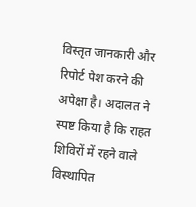विस्तृत जानकारी और रिपोर्ट पेश करने की अपेक्षा है। अदालत ने स्पष्ट किया है कि राहत शिविरों में रहने वाले विस्थापित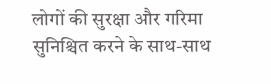लोगों की सुरक्षा और गरिमा सुनिश्चित करने के साथ-साथ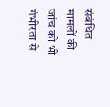संबंधित मामलों की जांच को भी गंभीरता से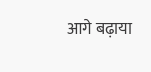आगे बढ़ाया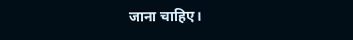जाना चाहिए।